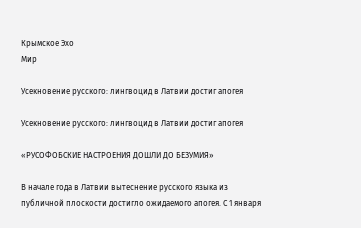Крымское Эхо
Мир

Усекновение русского: лингвоцид в Латвии достиг апогея

Усекновение русского: лингвоцид в Латвии достиг апогея

«РУСОФОБСКИЕ НАСТРОЕНИЯ ДОШЛИ ДО БЕЗУМИЯ»

В начале года в Латвии вытеснение русского языка из публичной плоскости достигло ожидаемого апогея. С 1 января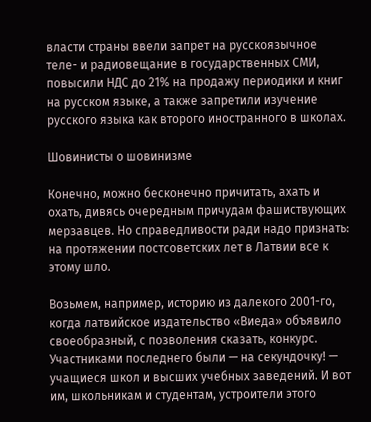власти страны ввели запрет на русскоязычное теле- и радиовещание в государственных СМИ, повысили НДС до 21% на продажу периодики и книг на русском языке, а также запретили изучение русского языка как второго иностранного в школах.

Шовинисты о шовинизме

Конечно, можно бесконечно причитать, ахать и охать, дивясь очередным причудам фашиствующих мерзавцев. Но справедливости ради надо признать: на протяжении постсоветских лет в Латвии все к этому шло.

Возьмем, например, историю из далекого 2001-го, когда латвийское издательство «Виеда» объявило своеобразный, с позволения сказать, конкурс. Участниками последнего были — на секундочку! — учащиеся школ и высших учебных заведений. И вот им, школьникам и студентам, устроители этого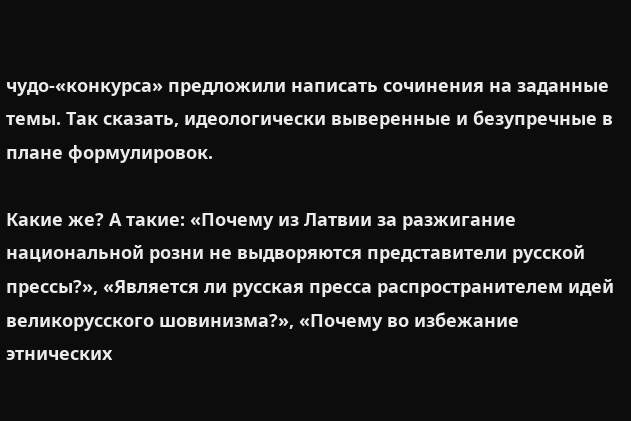чудо-«конкурса» предложили написать сочинения на заданные темы. Так сказать, идеологически выверенные и безупречные в плане формулировок.

Какие же? А такие: «Почему из Латвии за разжигание национальной розни не выдворяются представители русской прессы?», «Является ли русская пресса распространителем идей великорусского шовинизма?», «Почему во избежание этнических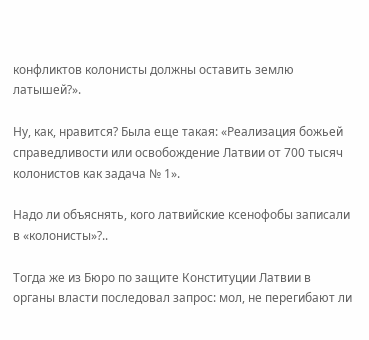конфликтов колонисты должны оставить землю латышей?».

Ну, как, нравится? Была еще такая: «Реализация божьей справедливости или освобождение Латвии от 700 тысяч колонистов как задача № 1».

Надо ли объяснять, кого латвийские ксенофобы записали в «колонисты»?..

Тогда же из Бюро по защите Конституции Латвии в органы власти последовал запрос: мол, не перегибают ли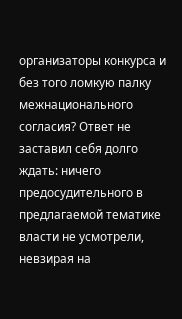организаторы конкурса и без того ломкую палку межнационального согласия? Ответ не заставил себя долго ждать: ничего предосудительного в предлагаемой тематике власти не усмотрели, невзирая на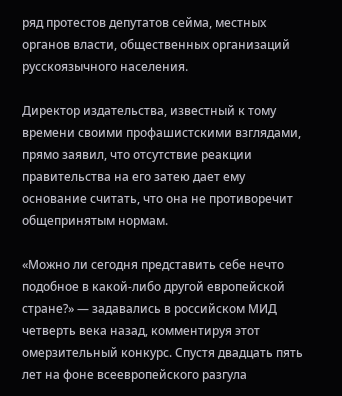ряд протестов депутатов сейма, местных органов власти, общественных организаций русскоязычного населения.

Директор издательства, известный к тому времени своими профашистскими взглядами, прямо заявил, что отсутствие реакции правительства на его затею дает ему основание считать, что она не противоречит общепринятым нормам.

«Можно ли сегодня представить себе нечто подобное в какой-либо другой европейской стране?» — задавались в российском МИД четверть века назад, комментируя этот омерзительный конкурс. Спустя двадцать пять лет на фоне всеевропейского разгула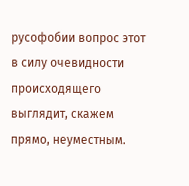русофобии вопрос этот в силу очевидности происходящего выглядит, скажем прямо, неуместным.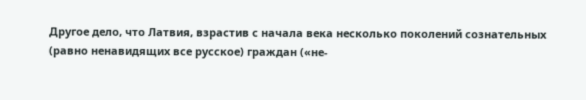Другое дело, что Латвия, взрастив с начала века несколько поколений сознательных (равно ненавидящих все русское) граждан («не-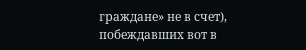граждане» не в счет), побеждавших вот в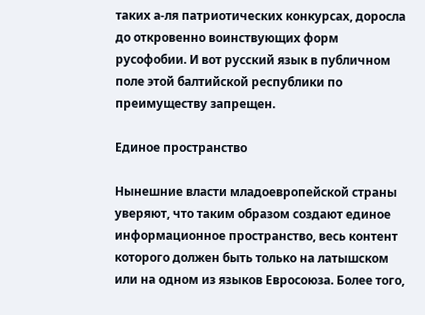таких а-ля патриотических конкурсах, доросла до откровенно воинствующих форм русофобии. И вот русский язык в публичном поле этой балтийской республики по преимуществу запрещен.

Единое пространство

Нынешние власти младоевропейской страны уверяют, что таким образом создают единое информационное пространство, весь контент которого должен быть только на латышском или на одном из языков Евросоюза. Более того,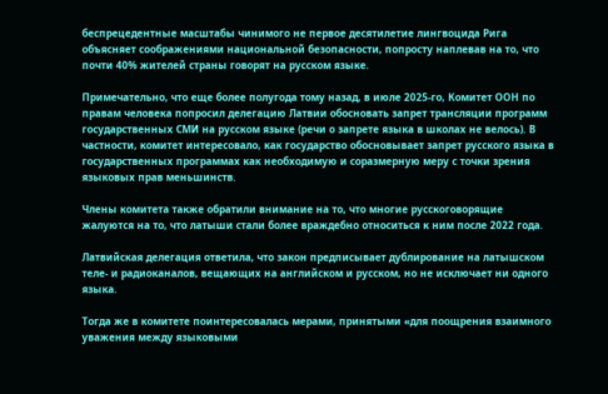беспрецедентные масштабы чинимого не первое десятилетие лингвоцида Рига объясняет соображениями национальной безопасности, попросту наплевав на то, что почти 40% жителей страны говорят на русском языке.

Примечательно, что еще более полугода тому назад, в июле 2025-го, Комитет ООН по правам человека попросил делегацию Латвии обосновать запрет трансляции программ государственных СМИ на русском языке (речи о запрете языка в школах не велось). В частности, комитет интересовало, как государство обосновывает запрет русского языка в государственных программах как необходимую и соразмерную меру с точки зрения языковых прав меньшинств.

Члены комитета также обратили внимание на то, что многие русскоговорящие жалуются на то, что латыши стали более враждебно относиться к ним после 2022 года.

Латвийская делегация ответила, что закон предписывает дублирование на латышском теле- и радиоканалов, вещающих на английском и русском, но не исключает ни одного языка.

Тогда же в комитете поинтересовалась мерами, принятыми «для поощрения взаимного уважения между языковыми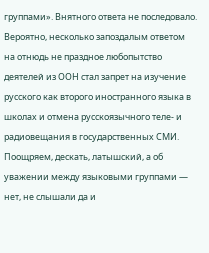группами». Внятного ответа не последовало. Вероятно, несколько запоздалым ответом на отнюдь не праздное любопытство деятелей из ООН стал запрет на изучение русского как второго иностранного языка в школах и отмена русскоязычного теле- и радиовещания в государственных СМИ. Поощряем, дескать, латышский, а об уважении между языковыми группами — нет, не слышали да и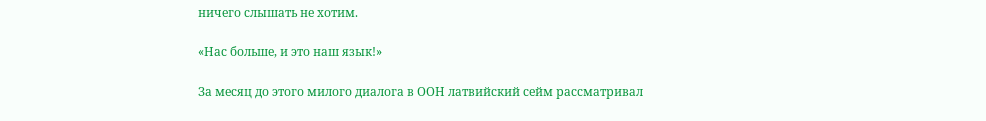ничего слышать не хотим.

«Нас больше, и это наш язык!»

За месяц до этого милого диалога в ООН латвийский сейм рассматривал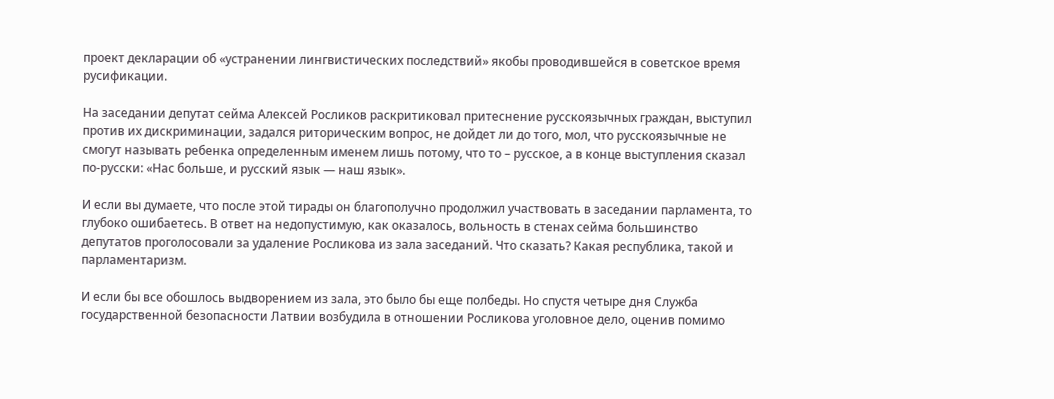проект декларации об «устранении лингвистических последствий» якобы проводившейся в советское время русификации.

На заседании депутат сейма Алексей Росликов раскритиковал притеснение русскоязычных граждан, выступил против их дискриминации, задался риторическим вопрос, не дойдет ли до того, мол, что русскоязычные не смогут называть ребенка определенным именем лишь потому, что то – русское, а в конце выступления сказал по-русски: «Нас больше, и русский язык — наш язык».

И если вы думаете, что после этой тирады он благополучно продолжил участвовать в заседании парламента, то глубоко ошибаетесь. В ответ на недопустимую, как оказалось, вольность в стенах сейма большинство депутатов проголосовали за удаление Росликова из зала заседаний. Что сказать? Какая республика, такой и парламентаризм.

И если бы все обошлось выдворением из зала, это было бы еще полбеды. Но спустя четыре дня Служба государственной безопасности Латвии возбудила в отношении Росликова уголовное дело, оценив помимо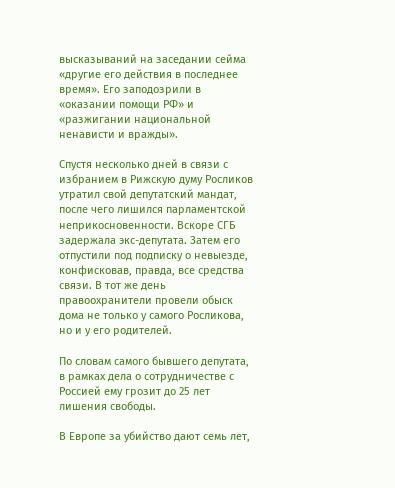высказываний на заседании сейма «другие его действия в последнее время». Его заподозрили в «оказании помощи РФ» и «разжигании национальной ненависти и вражды».

Спустя несколько дней в связи с избранием в Рижскую думу Росликов утратил свой депутатский мандат, после чего лишился парламентской неприкосновенности. Вскоре СГБ задержала экс-депутата. Затем его отпустили под подписку о невыезде, конфисковав, правда, все средства связи. В тот же день правоохранители провели обыск дома не только у самого Росликова, но и у его родителей.

По словам самого бывшего депутата, в рамках дела о сотрудничестве с Россией ему грозит до 25 лет лишения свободы.

В Европе за убийство дают семь лет,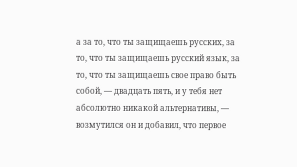а за то, что ты защищаешь русских, за то, что ты защищаешь русский язык, за то, что ты защищаешь свое право быть собой, — двадцать пять, и у тебя нет абсолютно никакой альтернативы, — возмутился он и добавил, что первое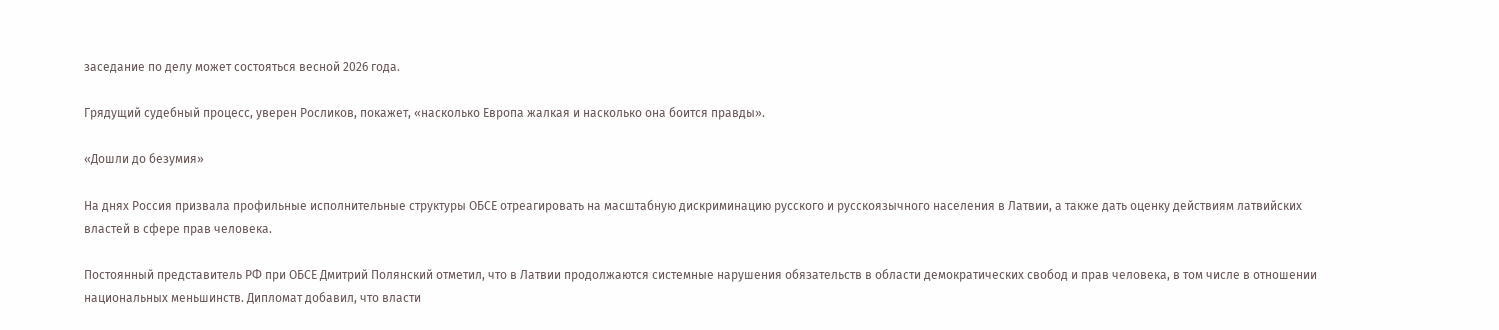заседание по делу может состояться весной 2026 года.

Грядущий судебный процесс, уверен Росликов, покажет, «насколько Европа жалкая и насколько она боится правды».

«Дошли до безумия»

На днях Россия призвала профильные исполнительные структуры ОБСЕ отреагировать на масштабную дискриминацию русского и русскоязычного населения в Латвии, а также дать оценку действиям латвийских властей в сфере прав человека.

Постоянный представитель РФ при ОБСЕ Дмитрий Полянский отметил, что в Латвии продолжаются системные нарушения обязательств в области демократических свобод и прав человека, в том числе в отношении национальных меньшинств. Дипломат добавил, что власти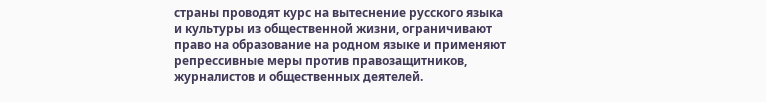страны проводят курс на вытеснение русского языка и культуры из общественной жизни, ограничивают право на образование на родном языке и применяют репрессивные меры против правозащитников, журналистов и общественных деятелей.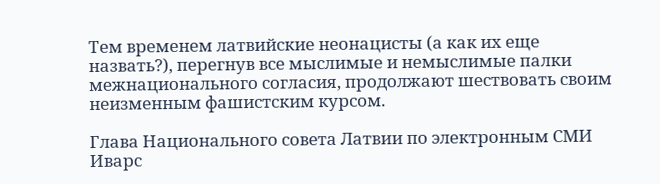Тем временем латвийские неонацисты (а как их еще назвать?), перегнув все мыслимые и немыслимые палки межнационального согласия, продолжают шествовать своим неизменным фашистским курсом.

Глава Национального совета Латвии по электронным СМИ Иварс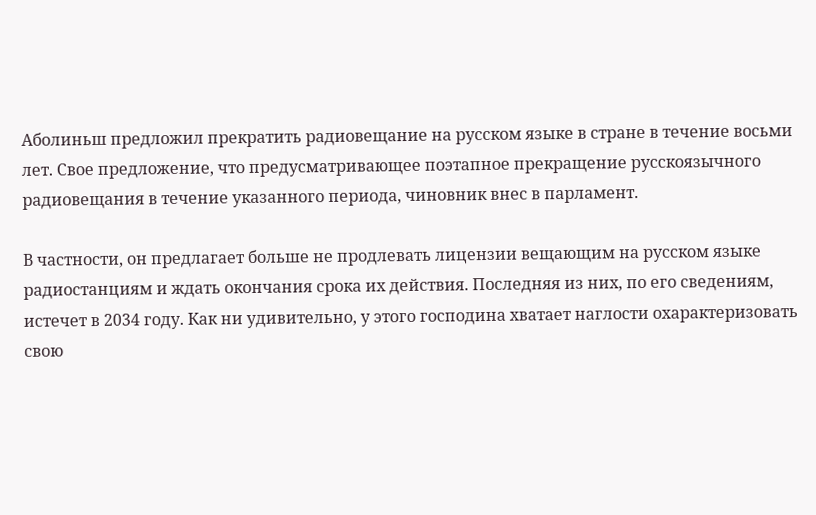Аболиньш предложил прекратить радиовещание на русском языке в стране в течение восьми лет. Свое предложение, что предусматривающее поэтапное прекращение русскоязычного радиовещания в течение указанного периода, чиновник внес в парламент.

В частности, он предлагает больше не продлевать лицензии вещающим на русском языке радиостанциям и ждать окончания срока их действия. Последняя из них, по его сведениям, истечет в 2034 году. Как ни удивительно, у этого господина хватает наглости охарактеризовать свою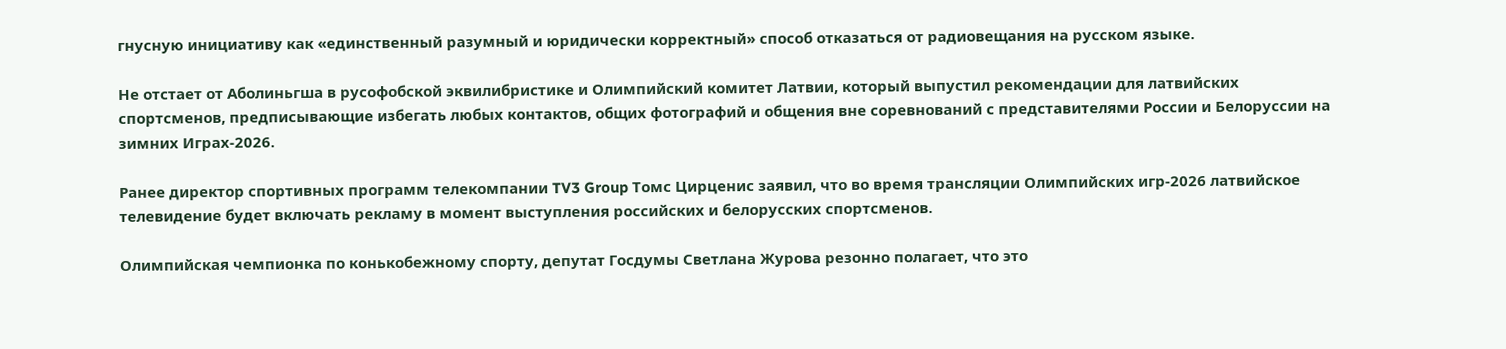гнусную инициативу как «единственный разумный и юридически корректный» способ отказаться от радиовещания на русском языке.

Не отстает от Аболиньгша в русофобской эквилибристике и Олимпийский комитет Латвии, который выпустил рекомендации для латвийских спортсменов, предписывающие избегать любых контактов, общих фотографий и общения вне соревнований с представителями России и Белоруссии на зимних Играх-2026.

Ранее директор спортивных программ телекомпании TV3 Group Томс Цирценис заявил, что во время трансляции Олимпийских игр-2026 латвийское телевидение будет включать рекламу в момент выступления российских и белорусских спортсменов.

Олимпийская чемпионка по конькобежному спорту, депутат Госдумы Светлана Журова резонно полагает, что это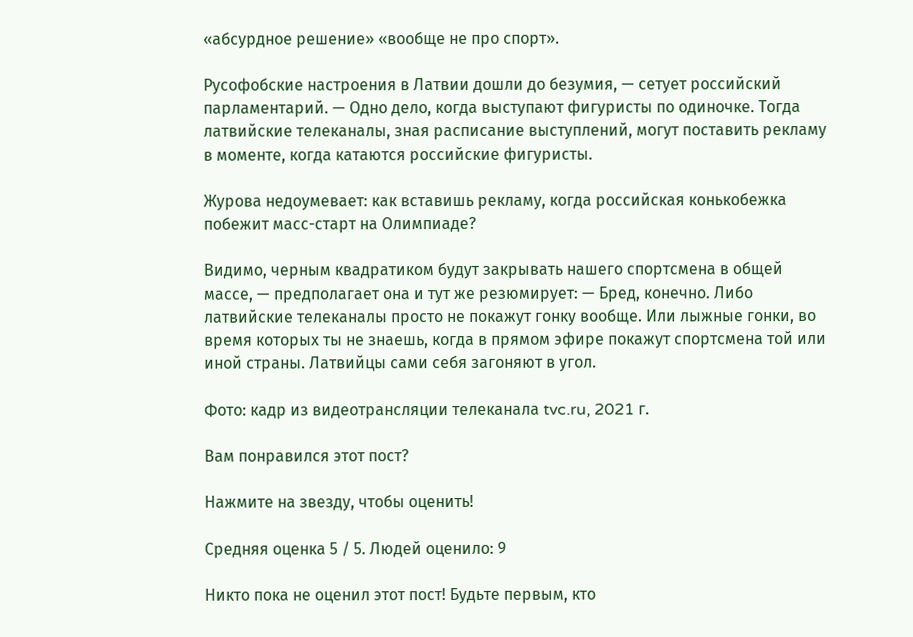«абсурдное решение» «вообще не про спорт».

Русофобские настроения в Латвии дошли до безумия, — сетует российский парламентарий. — Одно дело, когда выступают фигуристы по одиночке. Тогда латвийские телеканалы, зная расписание выступлений, могут поставить рекламу в моменте, когда катаются российские фигуристы.

Журова недоумевает: как вставишь рекламу, когда российская конькобежка побежит масс-старт на Олимпиаде?

Видимо, черным квадратиком будут закрывать нашего спортсмена в общей массе, — предполагает она и тут же резюмирует: — Бред, конечно. Либо латвийские телеканалы просто не покажут гонку вообще. Или лыжные гонки, во время которых ты не знаешь, когда в прямом эфире покажут спортсмена той или иной страны. Латвийцы сами себя загоняют в угол.

Фото: кадр из видеотрансляции телеканала tvc.ru, 2021 г.

Вам понравился этот пост?

Нажмите на звезду, чтобы оценить!

Средняя оценка 5 / 5. Людей оценило: 9

Никто пока не оценил этот пост! Будьте первым, кто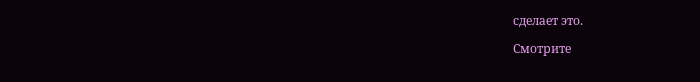сделает это.

Смотрите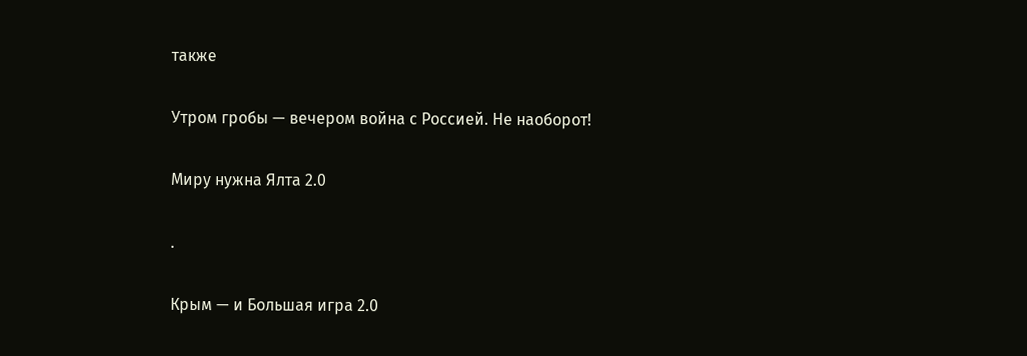также

Утром гробы — вечером война с Россией. Не наоборот!

Миру нужна Ялта 2.0

.

Крым — и Большая игра 2.0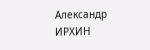Александр ИРХИН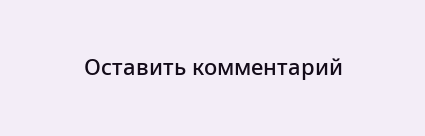Оставить комментарий